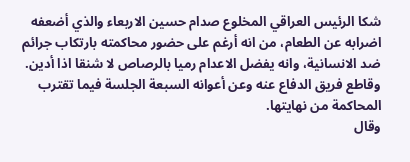شكا الرئيس العراقي المخلوع صدام حسين الاربعاء والذي أضعفه اضرابه عن الطعام، من انه أرغم على حضور محاكمته بارتكاب جرائم ضد الانسانية، وانه يفضل الاعدام رميا بالرصاص لا شنقا اذا أدين.
وقاطع فريق الدفاع عنه وعن أعوانه السبعة الجلسة فيما تقترب المحاكمة من نهايتها.
وقال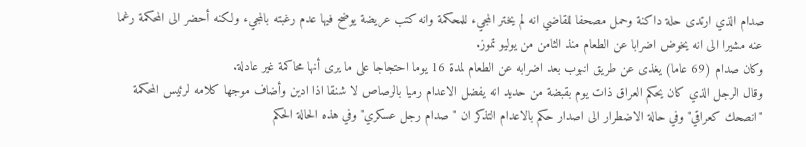صدام الذي ارتدى حلة داكنة وحمل مصحفا للقاضي انه لم يختر المجيء للمحكمة وانه كتب عريضة يوضح فيها عدم رغبته بالمجيء ولكنه أحضر الى المحكمة رغما عنه مشيرا الى انه يخوض اضرابا عن الطعام منذ الثامن من يوليو تموز.
وكان صدام (69 عاما) يغذى عن طريق انبوب بعد اضرابه عن الطعام لمدة 16 يوما احتجاجا على ما يرى أنها محاكمة غير عادلة.
وقال الرجل الذي كان يحكم العراق ذات يوم بقبضة من حديد انه يفضل الاعدام رميا بالرصاص لا شنقا اذا ادين وأضاف موجها كلامه لرئيس المحكمة "انصحك كعراقي" وفي حالة الاضطرار الى اصدار حكم بالاعدام التذكر ان "صدام رجل عسكري" وفي هذه الحالة الحكم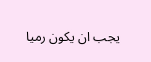يجب ان يكون رميا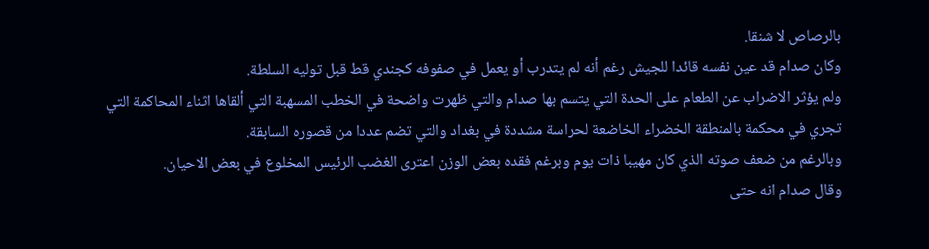بالرصاص لا شنقا.
وكان صدام قد عين نفسه قائدا للجيش رغم أنه لم يتدرب أو يعمل في صفوفه كجندي قط قبل توليه السلطة.
ولم يؤثر الاضراب عن الطعام على الحدة التي يتسم بها صدام والتي ظهرت واضحة في الخطب المسهبة التي ألقاها اثناء المحاكمة التي تجري في محكمة بالمنطقة الخضراء الخاضعة لحراسة مشددة في بغداد والتي تضم عددا من قصوره السابقة.
وبالرغم من ضعف صوته الذي كان مهيبا ذات يوم وبرغم فقده بعض الوزن اعترى الغضب الرئيس المخلوع في بعض الاحيان.
وقال صدام انه حتى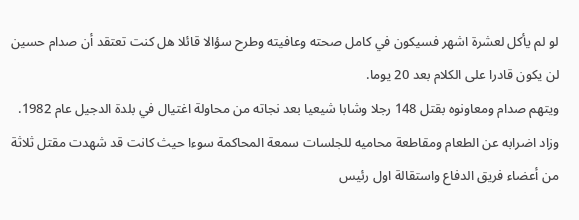لو لم يأكل لعشرة اشهر فسيكون في كامل صحته وعافيته وطرح سؤالا قائلا هل كنت تعتقد أن صدام حسين لن يكون قادرا على الكلام بعد 20 يوما.
ويتهم صدام ومعاونوه بقتل 148 رجلا وشابا شيعيا بعد نجاته من محاولة اغتيال في بلدة الدجيل عام 1982.
وزاد اضرابه عن الطعام ومقاطعة محاميه للجلسات سمعة المحاكمة سوءا حيث كانت قد شهدت مقتل ثلاثة من أعضاء فريق الدفاع واستقالة اول رئيس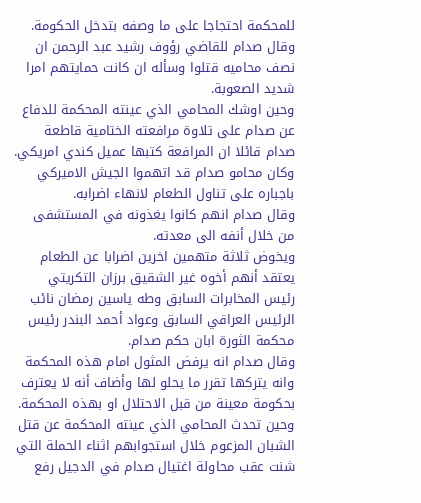للمحكمة احتجاجا على ما وصفه بتدخل الحكومة.
وقال صدام للقاضي رؤوف رشيد عبد الرحمن ان نصف محاميه قتلوا وسأله ان كانت حمايتهم امرا شديد الصعوبة.
وحين اوشك المحامي الذي عينته المحكمة للدفاع عن صدام على تلاوة مرافعته الختامية قاطعة صدام قائلا ان المرافعة كتبها عميل كندي امريكي.
وكان محامو صدام قد اتهموا الجيش الاميركي باجباره على تناول الطعام لانهاء اضرابه.
وقال صدام انهم كانوا يغذونه في المستشفى من خلال أنفه الى معدته.
ويخوض ثلاثة متهمين اخرين اضرابا عن الطعام يعتقد أنهم أخوه غير الشقيق برزان التكريتي رئيس المخابرات السابق وطه ياسين رمضان نائب الرئيس العراقي السابق وعواد أحمد البندر رئيس محكمة الثورة ابان حكم صدام.
وقال صدام انه يرفض المثول امام هذه المحكمة وانه يتركها تقرر ما يحلو لها وأضاف أنه لا يعترف بحكومة معينة من قبل الاحتلال او بهذه المحكمة.
وحين تحدث المحامي الذي عينته المحكمة عن قتل الشبان المزعوم خلال استجوابهم اثناء الحملة التي شنت عقب محاولة اغتيال صدام في الدجيل رفع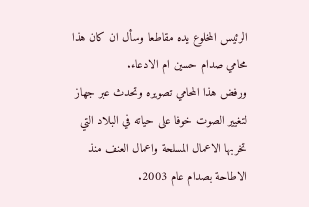الرئيس المخلوع يده مقاطعا وسأل ان كان هذا محامي صدام حسين ام الادعاء.
ورفض هذا المحامي تصويره وتحدث عبر جهاز لتغيير الصوت خوفا على حياته في البلاد التي تخربها الاعمال المسلحة واعمال العنف منذ الاطاحة بصدام عام 2003.